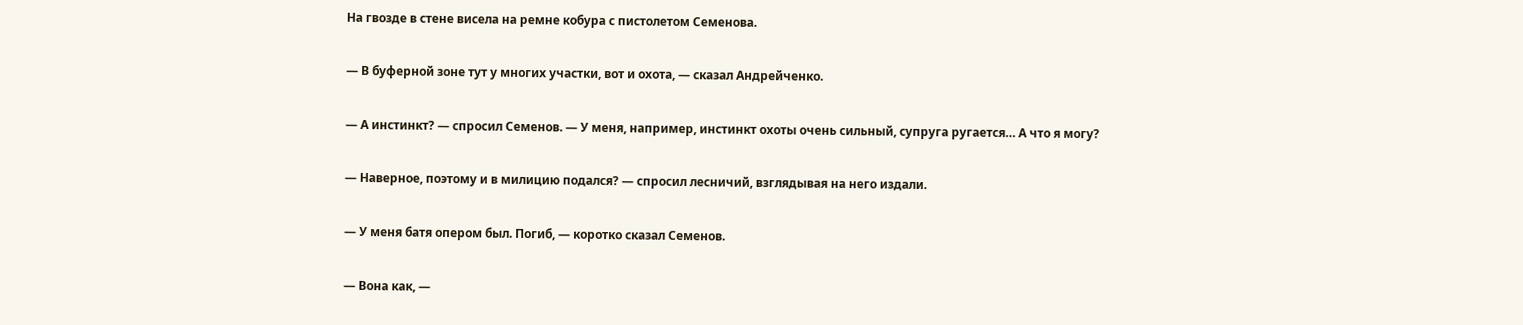На гвозде в стене висела на ремне кобура с пистолетом Семенова.

— В буферной зоне тут у многих участки, вот и охота, — сказал Андрейченко.

— А инстинкт? — спросил Семенов. — У меня, например, инстинкт охоты очень сильный, супруга ругается… А что я могу?

— Наверное, поэтому и в милицию подался? — спросил лесничий, взглядывая на него издали.

— У меня батя опером был. Погиб, — коротко сказал Семенов.

— Вона как, —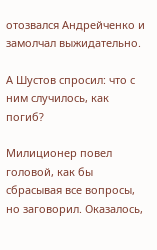отозвался Андрейченко и замолчал выжидательно.

А Шустов спросил: что с ним случилось, как погиб?

Милиционер повел головой, как бы сбрасывая все вопросы, но заговорил. Оказалось,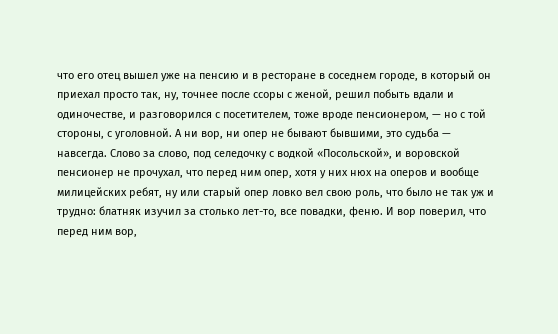что его отец вышел уже на пенсию и в ресторане в соседнем городе, в который он приехал просто так, ну, точнее после ссоры с женой, решил побыть вдали и одиночестве, и разговорился с посетителем, тоже вроде пенсионером, — но с той стороны, с уголовной. А ни вор, ни опер не бывают бывшими, это судьба — навсегда. Слово за слово, под селедочку с водкой «Посольской», и воровской пенсионер не прочухал, что перед ним опер, хотя у них нюх на оперов и вообще милицейских ребят, ну или старый опер ловко вел свою роль, что было не так уж и трудно: блатняк изучил за столько лет-то, все повадки, феню. И вор поверил, что перед ним вор,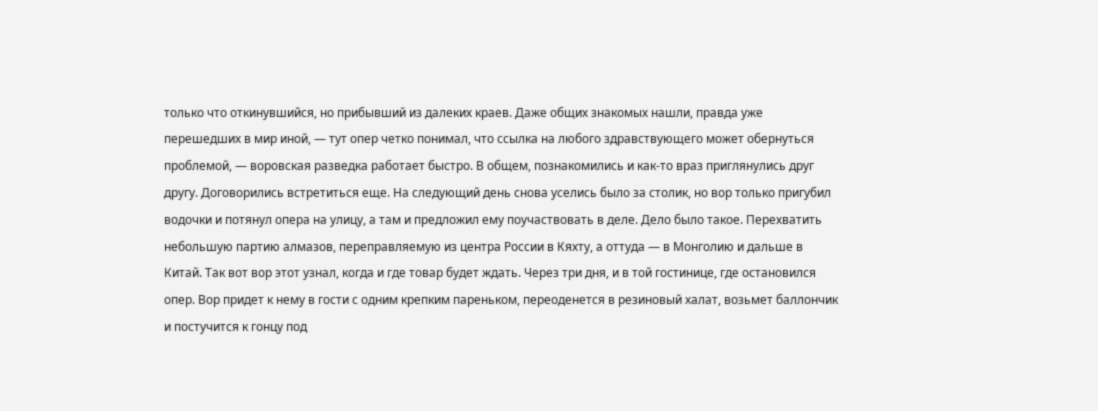только что откинувшийся, но прибывший из далеких краев. Даже общих знакомых нашли, правда уже перешедших в мир иной, — тут опер четко понимал, что ссылка на любого здравствующего может обернуться проблемой, — воровская разведка работает быстро. В общем, познакомились и как-то враз приглянулись друг другу. Договорились встретиться еще. На следующий день снова уселись было за столик, но вор только пригубил водочки и потянул опера на улицу, а там и предложил ему поучаствовать в деле. Дело было такое. Перехватить небольшую партию алмазов, переправляемую из центра России в Кяхту, а оттуда — в Монголию и дальше в Китай. Так вот вор этот узнал, когда и где товар будет ждать. Через три дня, и в той гостинице, где остановился опер. Вор придет к нему в гости с одним крепким пареньком, переоденется в резиновый халат, возьмет баллончик и постучится к гонцу под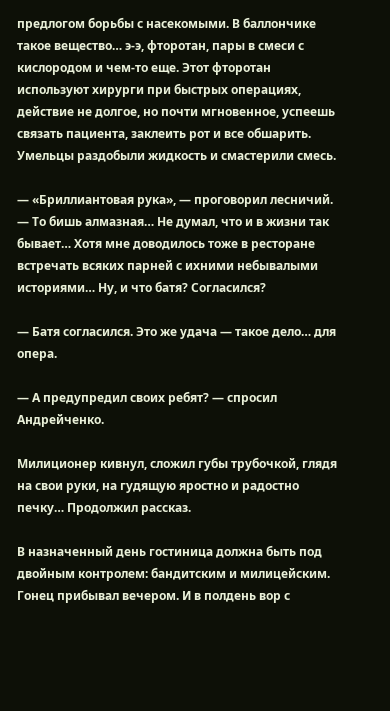предлогом борьбы с насекомыми. В баллончике такое вещество… э-э, фторотан, пары в смеси с кислородом и чем-то еще. Этот фторотан используют хирурги при быстрых операциях, действие не долгое, но почти мгновенное, успеешь связать пациента, заклеить рот и все обшарить. Умельцы раздобыли жидкость и смастерили смесь.

— «Бриллиантовая рука», — проговорил лесничий. — То бишь алмазная… Не думал, что и в жизни так бывает… Хотя мне доводилось тоже в ресторане встречать всяких парней с ихними небывалыми историями… Ну, и что батя? Согласился?

— Батя согласился. Это же удача — такое дело… для опера.

— А предупредил своих ребят? — спросил Андрейченко.

Милиционер кивнул, сложил губы трубочкой, глядя на свои руки, на гудящую яростно и радостно печку… Продолжил рассказ.

В назначенный день гостиница должна быть под двойным контролем: бандитским и милицейским. Гонец прибывал вечером. И в полдень вор с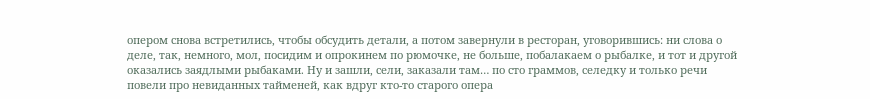опером снова встретились, чтобы обсудить детали, а потом завернули в ресторан, уговорившись: ни слова о деле, так, немного, мол, посидим и опрокинем по рюмочке, не больше, побалакаем о рыбалке, и тот и другой оказались заядлыми рыбаками. Ну и зашли, сели, заказали там… по сто граммов, селедку и только речи повели про невиданных тайменей, как вдруг кто-то старого опера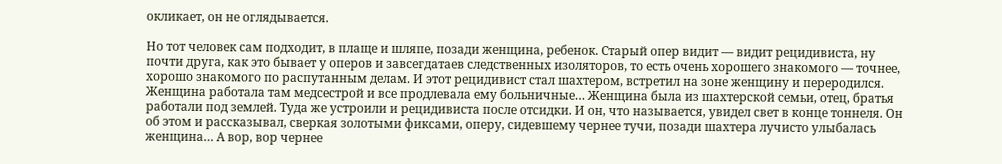окликает, он не оглядывается.

Но тот человек сам подходит, в плаще и шляпе, позади женщина, ребенок. Старый опер видит — видит рецидивиста, ну почти друга, как это бывает у оперов и завсегдатаев следственных изоляторов, то есть очень хорошего знакомого — точнее, хорошо знакомого по распутанным делам. И этот рецидивист стал шахтером, встретил на зоне женщину и переродился. Женщина работала там медсестрой и все продлевала ему больничные… Женщина была из шахтерской семьи, отец, братья работали под землей. Туда же устроили и рецидивиста после отсидки. И он, что называется, увидел свет в конце тоннеля. Он об этом и рассказывал, сверкая золотыми фиксами, оперу, сидевшему чернее тучи, позади шахтера лучисто улыбалась женщина… А вор, вор чернее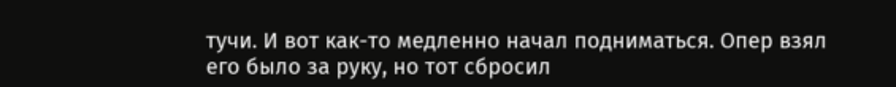тучи. И вот как-то медленно начал подниматься. Опер взял его было за руку, но тот сбросил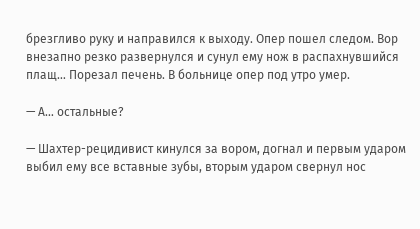брезгливо руку и направился к выходу. Опер пошел следом. Вор внезапно резко развернулся и сунул ему нож в распахнувшийся плащ… Порезал печень. В больнице опер под утро умер.

— А… остальные?

— Шахтер-рецидивист кинулся за вором, догнал и первым ударом выбил ему все вставные зубы, вторым ударом свернул нос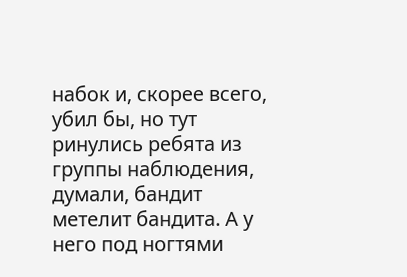набок и, скорее всего, убил бы, но тут ринулись ребята из группы наблюдения, думали, бандит метелит бандита. А у него под ногтями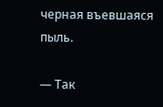черная въевшаяся пыль.

— Так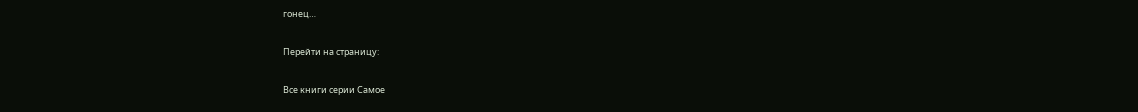гонец…

Перейти на страницу:

Все книги серии Самое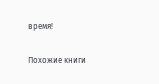время!

Похожие книги